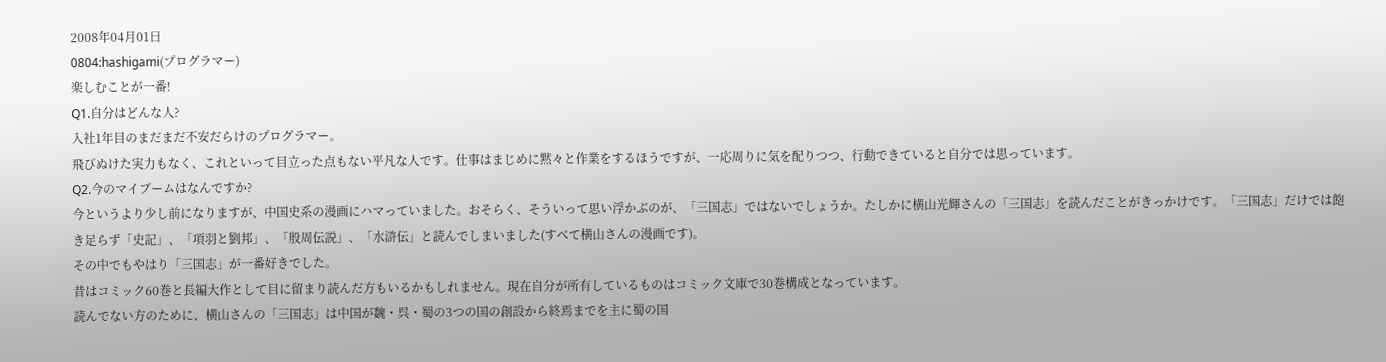2008年04月01日
0804:hashigami(プログラマー)
楽しむことが一番!
Q1.自分はどんな人?
入社1年目のまだまだ不安だらけのプログラマー。
飛びぬけた実力もなく、これといって目立った点もない平凡な人です。仕事はまじめに黙々と作業をするほうですが、一応周りに気を配りつつ、行動できていると自分では思っています。
Q2.今のマイブームはなんですか?
今というより少し前になりますが、中国史系の漫画にハマっていました。おそらく、そういって思い浮かぶのが、「三国志」ではないでしょうか。たしかに横山光輝さんの「三国志」を読んだことがきっかけです。「三国志」だけでは飽き足らず「史記」、「項羽と劉邦」、「殷周伝説」、「水滸伝」と読んでしまいました(すべて横山さんの漫画です)。
その中でもやはり「三国志」が一番好きでした。
昔はコミック60巻と長編大作として目に留まり読んだ方もいるかもしれません。現在自分が所有しているものはコミック文庫で30巻構成となっています。
読んでない方のために、横山さんの「三国志」は中国が魏・呉・蜀の3つの国の創設から終焉までを主に蜀の国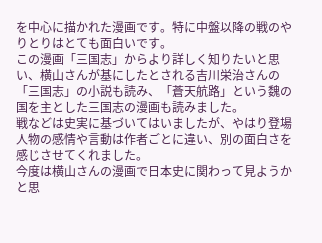を中心に描かれた漫画です。特に中盤以降の戦のやりとりはとても面白いです。
この漫画「三国志」からより詳しく知りたいと思い、横山さんが基にしたとされる吉川栄治さんの「三国志」の小説も読み、「蒼天航路」という魏の国を主とした三国志の漫画も読みました。
戦などは史実に基づいてはいましたが、やはり登場人物の感情や言動は作者ごとに違い、別の面白さを感じさせてくれました。
今度は横山さんの漫画で日本史に関わって見ようかと思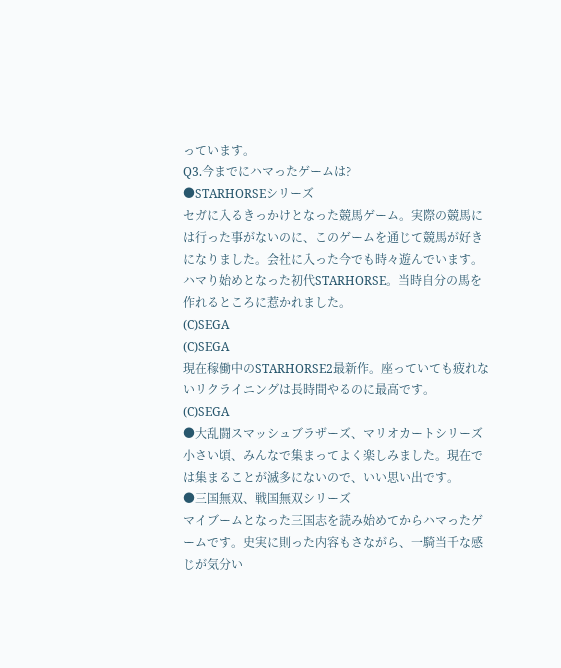っています。
Q3.今までにハマったゲームは?
●STARHORSEシリーズ
セガに入るきっかけとなった競馬ゲーム。実際の競馬には行った事がないのに、このゲームを通じて競馬が好きになりました。会社に入った今でも時々遊んでいます。
ハマり始めとなった初代STARHORSE。当時自分の馬を作れるところに惹かれました。
(C)SEGA
(C)SEGA
現在稼働中のSTARHORSE2最新作。座っていても疲れないリクライニングは長時間やるのに最高です。
(C)SEGA
●大乱闘スマッシュブラザーズ、マリオカートシリーズ
小さい頃、みんなで集まってよく楽しみました。現在では集まることが滅多にないので、いい思い出です。
●三国無双、戦国無双シリーズ
マイブームとなった三国志を読み始めてからハマったゲームです。史実に則った内容もさながら、一騎当千な感じが気分い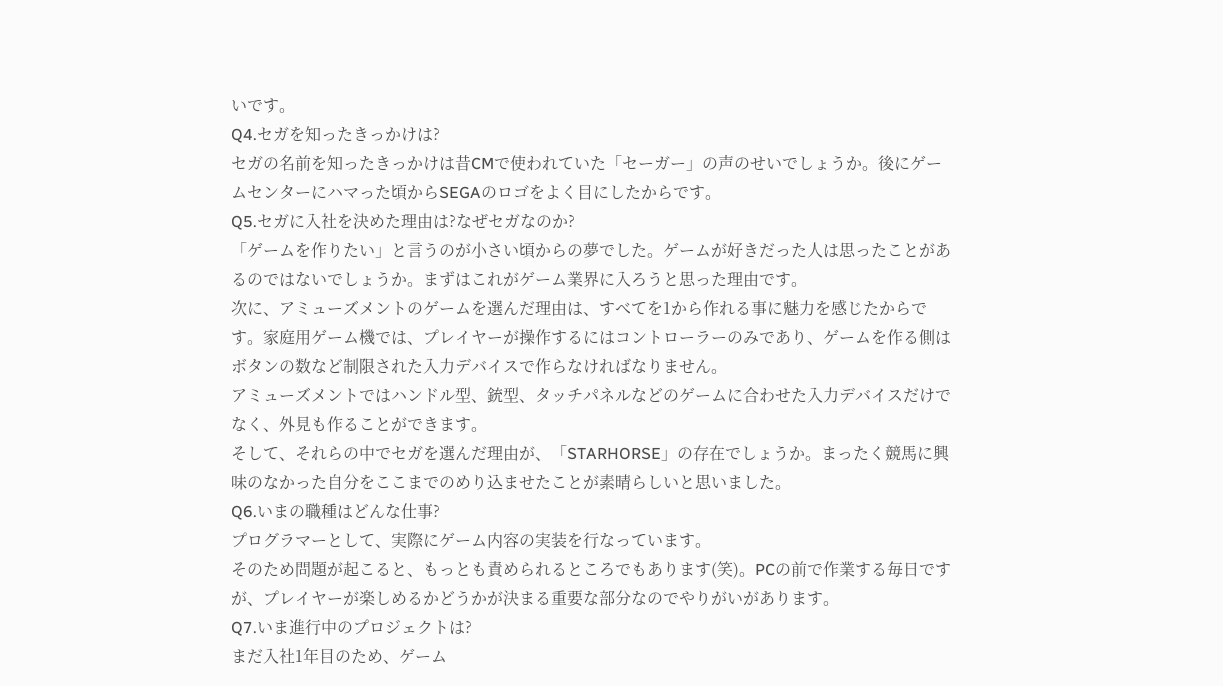いです。
Q4.セガを知ったきっかけは?
セガの名前を知ったきっかけは昔CMで使われていた「セーガー」の声のせいでしょうか。後にゲームセンターにハマった頃からSEGAのロゴをよく目にしたからです。
Q5.セガに入社を決めた理由は?なぜセガなのか?
「ゲームを作りたい」と言うのが小さい頃からの夢でした。ゲームが好きだった人は思ったことがあるのではないでしょうか。まずはこれがゲーム業界に入ろうと思った理由です。
次に、アミューズメントのゲームを選んだ理由は、すべてを1から作れる事に魅力を感じたからです。家庭用ゲーム機では、プレイヤーが操作するにはコントローラーのみであり、ゲームを作る側はボタンの数など制限された入力デバイスで作らなければなりません。
アミューズメントではハンドル型、銃型、タッチパネルなどのゲームに合わせた入力デバイスだけでなく、外見も作ることができます。
そして、それらの中でセガを選んだ理由が、「STARHORSE」の存在でしょうか。まったく競馬に興味のなかった自分をここまでのめり込ませたことが素晴らしいと思いました。
Q6.いまの職種はどんな仕事?
プログラマーとして、実際にゲーム内容の実装を行なっています。
そのため問題が起こると、もっとも責められるところでもあります(笑)。PCの前で作業する毎日ですが、プレイヤーが楽しめるかどうかが決まる重要な部分なのでやりがいがあります。
Q7.いま進行中のプロジェクトは?
まだ入社1年目のため、ゲーム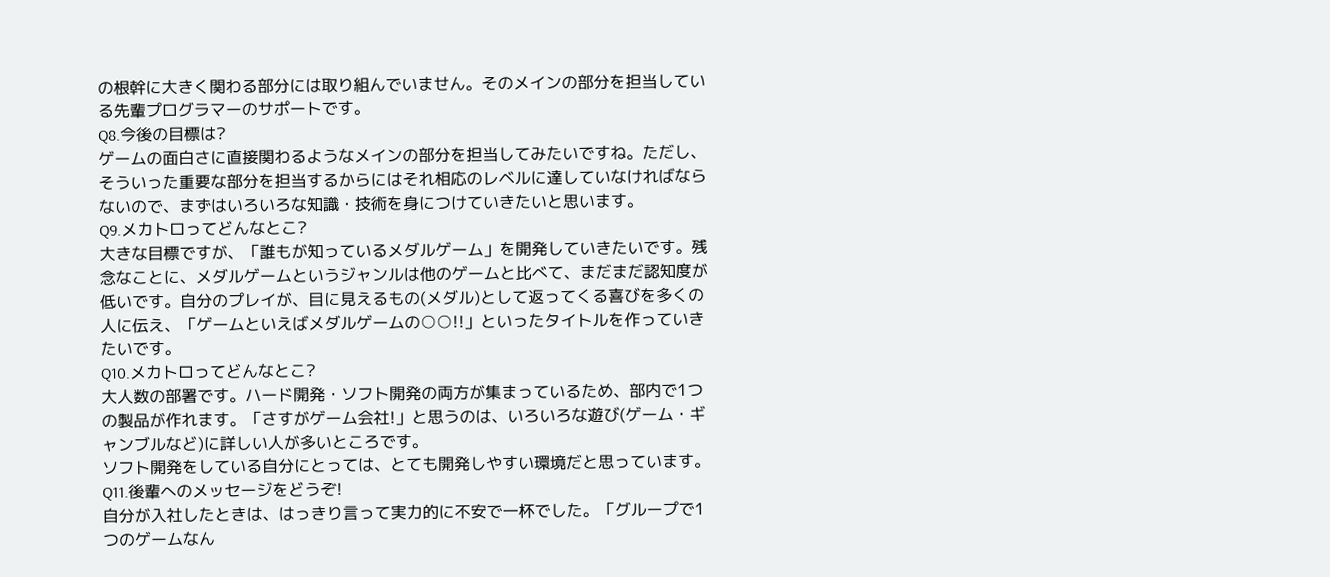の根幹に大きく関わる部分には取り組んでいません。そのメインの部分を担当している先輩プログラマーのサポートです。
Q8.今後の目標は?
ゲームの面白さに直接関わるようなメインの部分を担当してみたいですね。ただし、そういった重要な部分を担当するからにはそれ相応のレベルに達していなければならないので、まずはいろいろな知識・技術を身につけていきたいと思います。
Q9.メカトロってどんなとこ?
大きな目標ですが、「誰もが知っているメダルゲーム」を開発していきたいです。残念なことに、メダルゲームというジャンルは他のゲームと比べて、まだまだ認知度が低いです。自分のプレイが、目に見えるもの(メダル)として返ってくる喜びを多くの人に伝え、「ゲームといえばメダルゲームの○○!!」といったタイトルを作っていきたいです。
Q10.メカトロってどんなとこ?
大人数の部署です。ハード開発・ソフト開発の両方が集まっているため、部内で1つの製品が作れます。「さすがゲーム会社!」と思うのは、いろいろな遊び(ゲーム・ギャンブルなど)に詳しい人が多いところです。
ソフト開発をしている自分にとっては、とても開発しやすい環境だと思っています。
Q11.後輩へのメッセージをどうぞ!
自分が入社したときは、はっきり言って実力的に不安で一杯でした。「グループで1つのゲームなん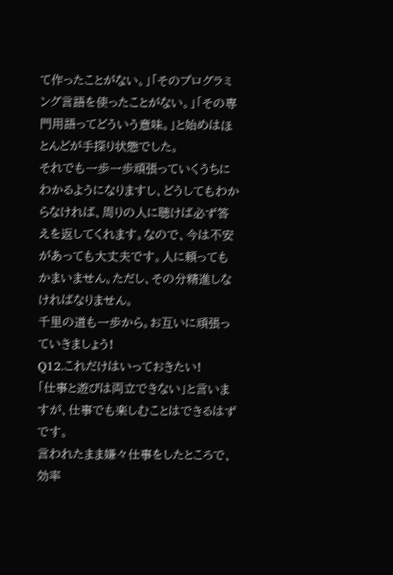て作ったことがない。」「そのプログラミング言語を使ったことがない。」「その専門用語ってどういう意味。」と始めはほとんどが手探り状態でした。
それでも一歩一歩頑張っていくうちにわかるようになりますし、どうしてもわからなければ、周りの人に聴けば必ず答えを返してくれます。なので、今は不安があっても大丈夫です。人に頼ってもかまいません。ただし、その分精進しなければなりません。
千里の道も一歩から。お互いに頑張っていきましょう!
Q12.これだけはいっておきたい!
「仕事と遊びは両立できない」と言いますが、仕事でも楽しむことはできるはずです。
言われたまま嫌々仕事をしたところで、効率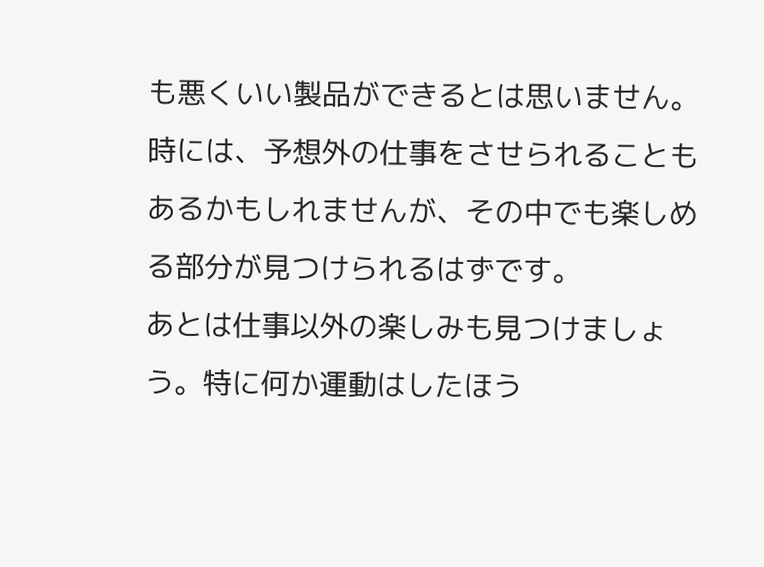も悪くいい製品ができるとは思いません。
時には、予想外の仕事をさせられることもあるかもしれませんが、その中でも楽しめる部分が見つけられるはずです。
あとは仕事以外の楽しみも見つけましょう。特に何か運動はしたほう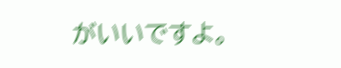がいいですよ。